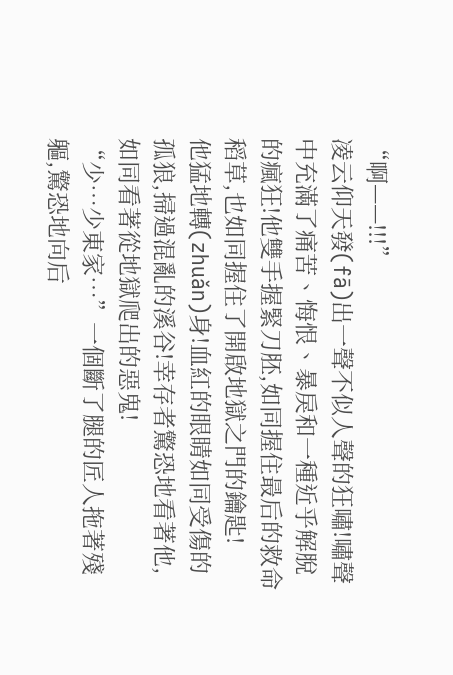“啊——!!!”
凌云仰天發(fā)出一聲不似人聲的狂嘯!嘯聲中充滿了痛苦、悔恨、暴戾和一種近乎解脫的瘋狂!他雙手握緊刀胚,如同握住最后的救命稻草,也如同握住了開啟地獄之門的鑰匙!
他猛地轉(zhuǎn)身!血紅的眼睛如同受傷的孤狼,掃過混亂的溪谷!幸存者驚恐地看著他,如同看著從地獄爬出的惡鬼!
“少…少東家…”一個斷了腿的匠人拖著殘軀,驚恐地向后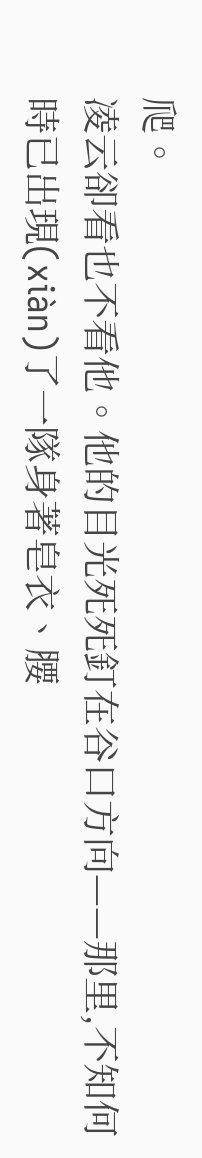爬。
凌云卻看也不看他。他的目光死死釘在谷口方向——那里,不知何時已出現(xiàn)了一隊身著皂衣、腰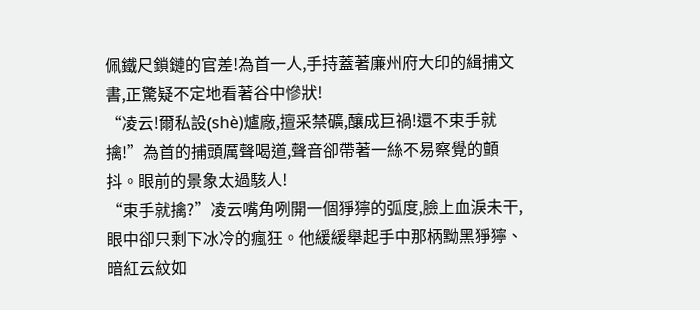佩鐵尺鎖鏈的官差!為首一人,手持蓋著廉州府大印的緝捕文書,正驚疑不定地看著谷中慘狀!
“凌云!爾私設(shè)爐廠,擅采禁礦,釀成巨禍!還不束手就擒!”為首的捕頭厲聲喝道,聲音卻帶著一絲不易察覺的顫抖。眼前的景象太過駭人!
“束手就擒?”凌云嘴角咧開一個猙獰的弧度,臉上血淚未干,眼中卻只剩下冰冷的瘋狂。他緩緩舉起手中那柄黝黑猙獰、暗紅云紋如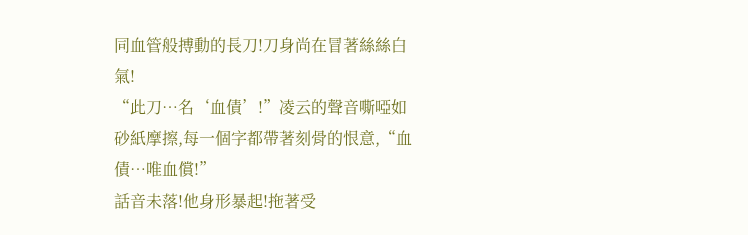同血管般搏動的長刀!刀身尚在冒著絲絲白氣!
“此刀…名‘血債’!”凌云的聲音嘶啞如砂紙摩擦,每一個字都帶著刻骨的恨意,“血債…唯血償!”
話音未落!他身形暴起!拖著受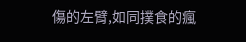傷的左臂,如同撲食的瘋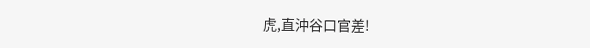虎,直沖谷口官差!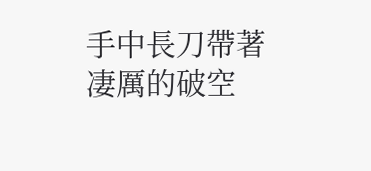手中長刀帶著凄厲的破空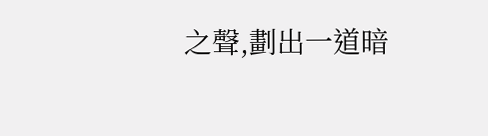之聲,劃出一道暗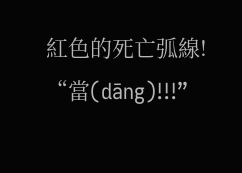紅色的死亡弧線!
“當(dāng)!!!”